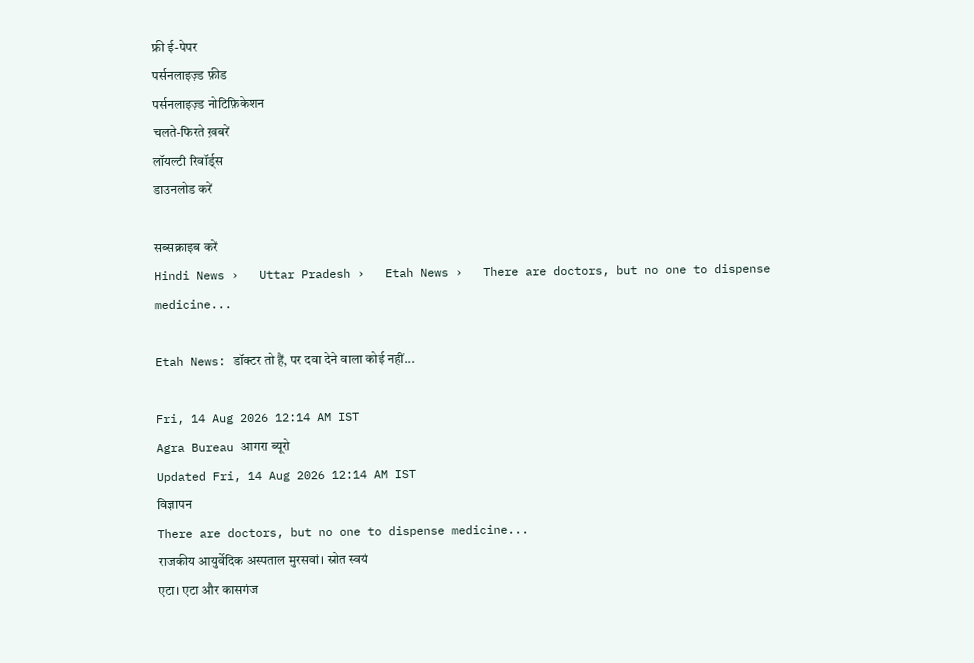फ्री ई-पेपर
पर्सनलाइज़्ड फ़ीड
पर्सनलाइज़्ड नोटिफ़िकेशन
चलते-फिरते ख़बरें
लॉयल्टी रिवॉर्ड्स
डाउनलोड करें

सब्सक्राइब करें
Hindi News ›   Uttar Pradesh ›   Etah News ›   There are doctors, but no one to dispense medicine...

Etah News: डॉक्टर तो हैं, पर दवा देने वाला कोई नहीं...

Fri, 14 Aug 2026 12:14 AM IST
Agra Bureau आगरा ब्यूरो
Updated Fri, 14 Aug 2026 12:14 AM IST
विज्ञापन
There are doctors, but no one to dispense medicine...
राजकीय आयुर्वेदिक अस्पताल मुरसवां। स्रोत स्वयं
एटा। एटा और कासगंज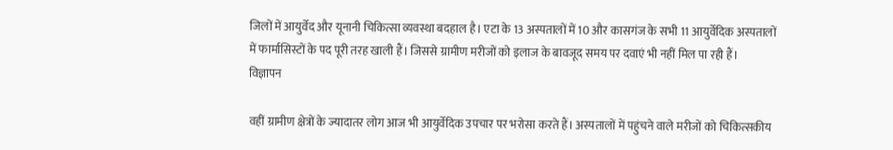जिलों में आयुर्वेद और यूनानी चिकित्सा व्यवस्था बदहाल है। एटा के 13 अस्पतालों में 10 और कासगंज के सभी 11 आयुर्वेदिक अस्पतालों में फार्मासिस्टों के पद पूरी तरह खाली हैं। जिससे ग्रामीण मरीजों को इलाज के बावजूद समय पर दवाएं भी नहीं मिल पा रही हैं।
विज्ञापन

वहीं ग्रामीण क्षेत्रों के ज्यादातर लोग आज भी आयुर्वेदिक उपचार पर भरोसा करते हैं। अस्पतालों में पहुंचने वाले मरीजों को चिकित्सकीय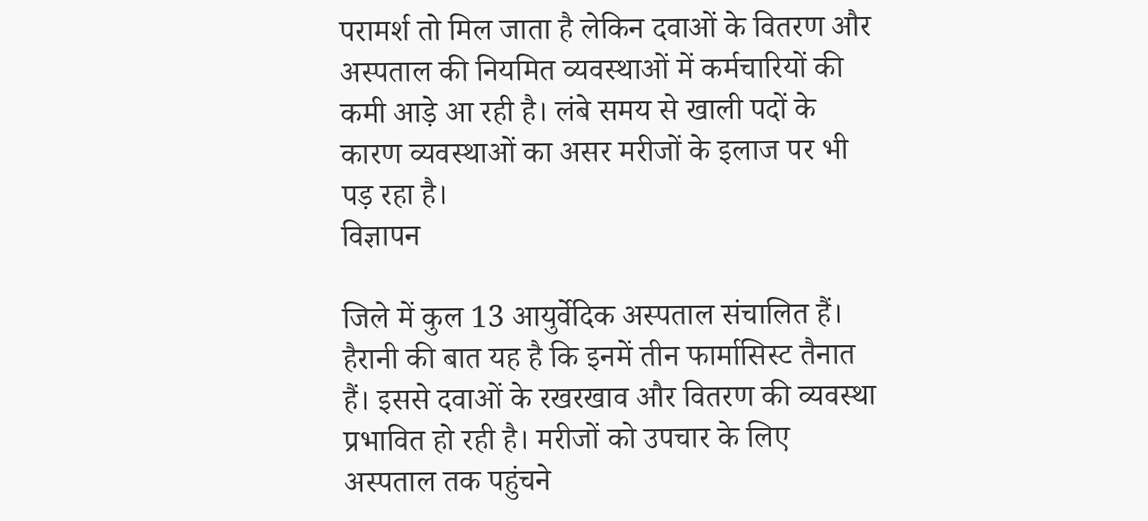परामर्श तो मिल जाता है लेकिन दवाओं के वितरण और अस्पताल की नियमित व्यवस्थाओं में कर्मचारियों की कमी आड़े आ रही है। लंबे समय से खाली पदों के कारण व्यवस्थाओं का असर मरीजों के इलाज पर भी पड़ रहा है।
विज्ञापन

जिले में कुल 13 आयुर्वेदिक अस्पताल संचालित हैं। हैरानी की बात यह है कि इनमें तीन फार्मासिस्ट तैनात हैं। इससे दवाओं के रखरखाव और वितरण की व्यवस्था प्रभावित हो रही है। मरीजों को उपचार के लिए अस्पताल तक पहुंचने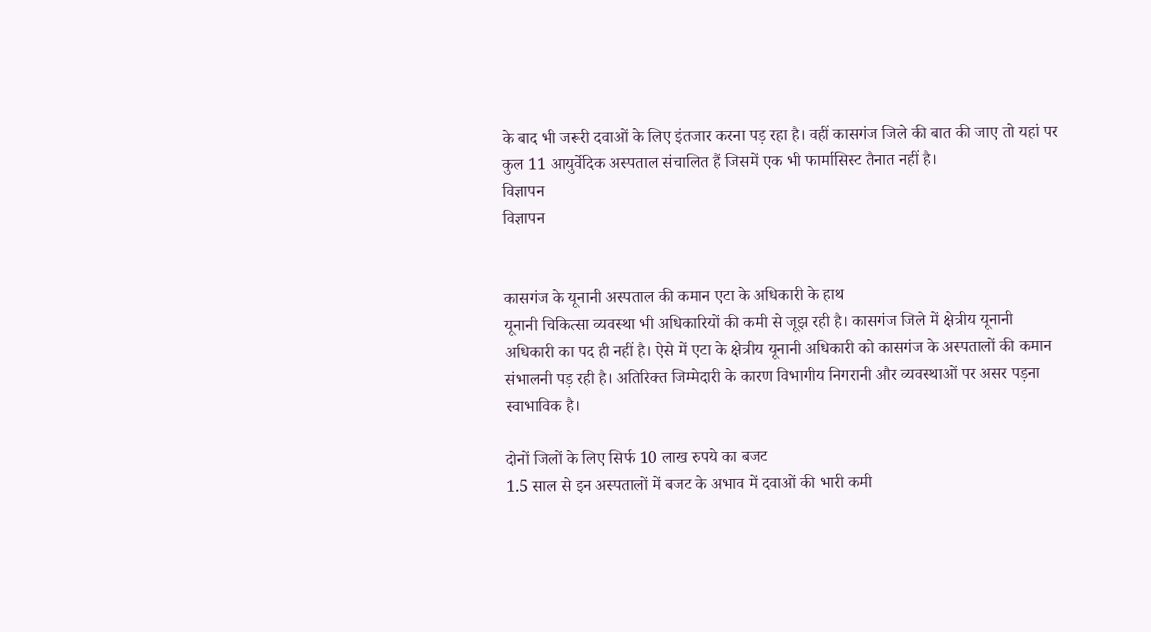के बाद भी जरूरी दवाओं के लिए इंतजार करना पड़ रहा है। वहीं कासगंज जिले की बात की जाए तो यहां पर कुल 11 आयुर्वेदिक अस्पताल संचालित हैं जिसमें एक भी फार्मासिस्ट तैनात नहीं है।
विज्ञापन
विज्ञापन


कासगंज के यूनानी अस्पताल की कमान एटा के अधिकारी के हाथ
यूनानी चिकित्सा व्यवस्था भी अधिकारियों की कमी से जूझ रही है। कासगंज जिले में क्षेत्रीय यूनानी अधिकारी का पद ही नहीं है। ऐसे में एटा के क्षेत्रीय यूनानी अधिकारी को कासगंज के अस्पतालों की कमान संभालनी पड़ रही है। अतिरिक्त जिम्मेदारी के कारण विभागीय निगरानी और व्यवस्थाओं पर असर पड़ना स्वाभाविक है।

दोनों जिलों के लिए सिर्फ 10 लाख रुपये का बजट
1.5 साल से इन अस्पतालों में बजट के अभाव में दवाओं की भारी कमी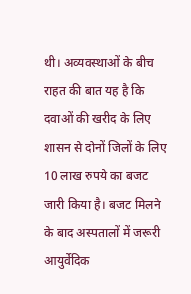थी। अव्यवस्थाओं के बीच राहत की बात यह है कि दवाओं की खरीद के लिए शासन से दोनों जिलों के लिए 10 लाख रुपये का बजट जारी किया है। बजट मिलने के बाद अस्पतालों में जरूरी आयुर्वेदिक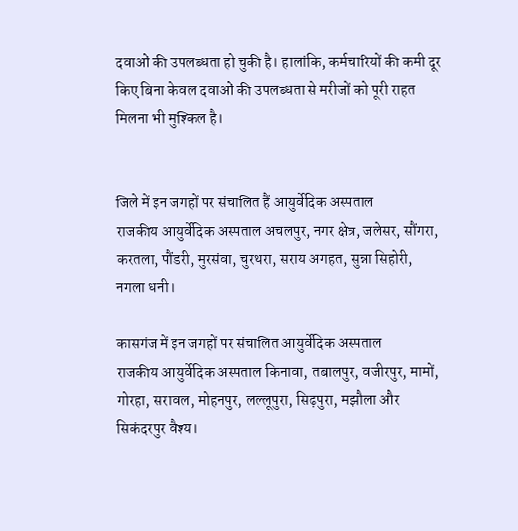दवाओं की उपलब्धता हो चुकी है। हालांकि, कर्मचारियों की कमी दूर किए बिना केवल दवाओं की उपलब्धता से मरीजों को पूरी राहत मिलना भी मुश्किल है।


जिले में इन जगहों पर संचालित हैं आयुर्वेदिक अस्पताल
राजकीय आयुर्वेदिक अस्पताल अचलपुर, नगर क्षेत्र, जलेसर, सौंगरा, करतला, पौंडरी, मुरसंवा, चुरथरा, सराय अगहत, सुन्ना सिहोरी, नगला धनी।

कासगंज में इन जगहों पर संचालित आयुर्वेदिक अस्पताल
राजकीय आयुर्वेदिक अस्पताल किनावा, तबालपुर, वजीरपुर, मामों, गोरहा, सरावल, मोहनपुर, लल्लूपुरा, सिढ़पुरा, मझौला और सिकंदरपुर वैश्य।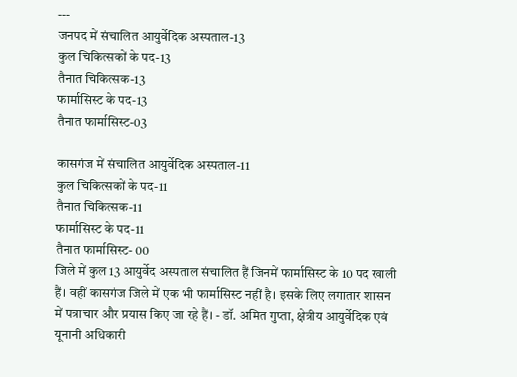---
जनपद में संचालित आयुर्वेदिक अस्पताल-13
कुल चिकित्सकों के पद-13
तैनात चिकित्सक-13
फार्मासिस्ट के पद-13
तैनात फार्मासिस्ट-03

कासगंज में संचालित आयुर्वेदिक अस्पताल-11
कुल चिकित्सकों के पद-11
तैनात चिकित्सक-11
फार्मासिस्ट के पद-11
तैनात फार्मासिस्ट- 00
जिले में कुल 13 आयुर्वेद अस्पताल संचालित हैं जिनमें फार्मासिस्ट के 10 पद खाली हैं। वहीं कासगंज जिले में एक भी फार्मासिस्ट नहीं है। इसके लिए लगातार शासन में पत्राचार और प्रयास किए जा रहे हैं। - डॉ. अमित गुप्ता, क्षेत्रीय आयुर्वेदिक एवं यूनानी अधिकारी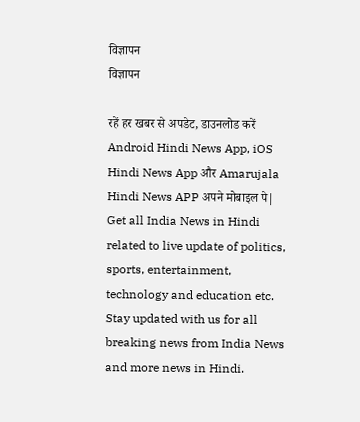विज्ञापन
विज्ञापन

रहें हर खबर से अपडेट, डाउनलोड करें Android Hindi News App, iOS Hindi News App और Amarujala Hindi News APP अपने मोबाइल पे|
Get all India News in Hindi related to live update of politics, sports, entertainment, technology and education etc. Stay updated with us for all breaking news from India News and more news in Hindi.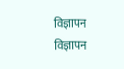विज्ञापन
विज्ञापन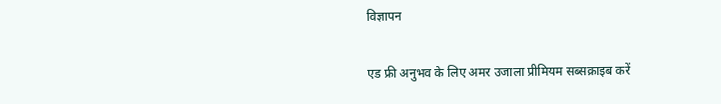विज्ञापन

एड फ्री अनुभव के लिए अमर उजाला प्रीमियम सब्सक्राइब करें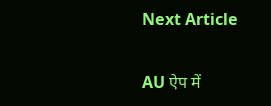Next Article

AU ऐप में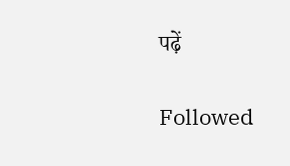पढ़ें

Followed